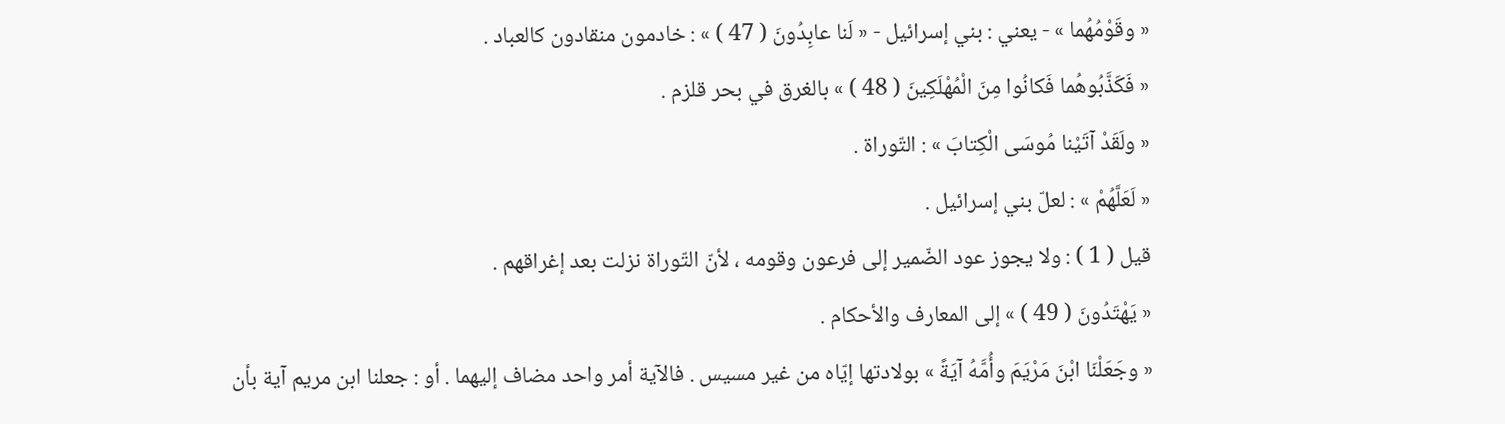« وقَوْمُهُما » - يعني : بني إسرائيل - « لَنا عابِدُونَ ( 47 ) » : خادمون منقادون كالعباد .
« فَكَذَّبُوهُما فَكانُوا مِنَ الْمُهْلَكِينَ ( 48 ) » بالغرق في بحر قلزم .
« ولَقَدْ آتَيْنا مُوسَى الْكِتابَ » : التّوراة .
« لَعَلَّهُمْ » : لعلّ بني إسرائيل .
قيل ( 1 ) : ولا يجوز عود الضّمير إلى فرعون وقومه ، لأنّ التّوراة نزلت بعد إغراقهم .
« يَهْتَدُونَ ( 49 ) » إلى المعارف والأحكام .
« وجَعَلْنَا ابْنَ مَرْيَمَ وأُمَّهُ آيَةً » بولادتها إيّاه من غير مسيس . فالآية أمر واحد مضاف إليهما . أو : جعلنا ابن مريم آية بأن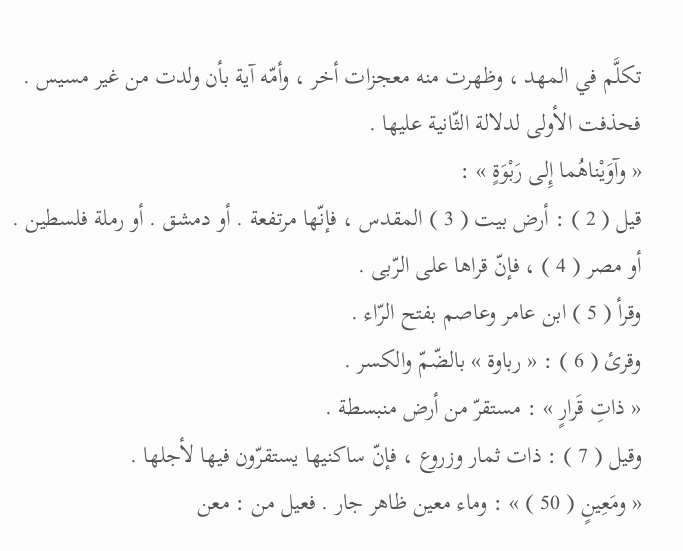تكلَّم في المهد ، وظهرت منه معجزات أخر ، وأمّه آية بأن ولدت من غير مسيس . فحذفت الأولى لدلالة الثّانية عليها .
« وآوَيْناهُما إِلى رَبْوَةٍ » :
قيل ( 2 ) : أرض بيت ( 3 ) المقدس ، فإنّها مرتفعة . أو دمشق . أو رملة فلسطين . أو مصر ( 4 ) ، فإنّ قراها على الرّبى .
وقرأ ( 5 ) ابن عامر وعاصم بفتح الرّاء .
وقرئ ( 6 ) : « رباوة » بالضّمّ والكسر .
« ذاتِ قَرارٍ » : مستقرّ من أرض منبسطة .
وقيل ( 7 ) : ذات ثمار وزروع ، فإنّ ساكنيها يستقرّون فيها لأجلها .
« ومَعِينٍ ( 50 ) » : وماء معين ظاهر جار . فعيل من : معن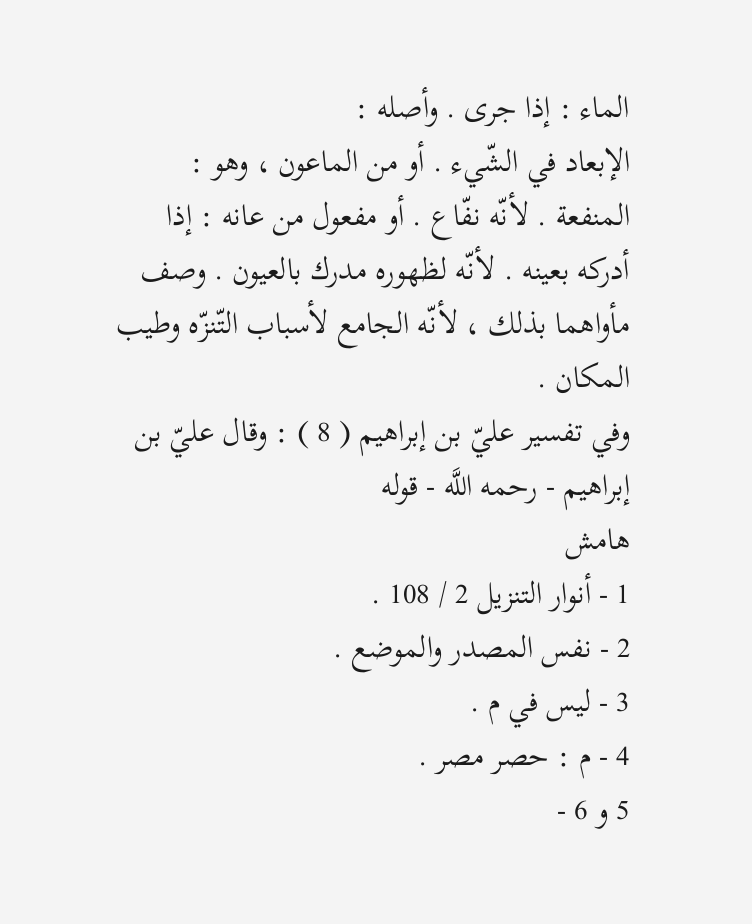الماء : إذا جرى . وأصله :
الإبعاد في الشّيء . أو من الماعون ، وهو : المنفعة . لأنّه نفّاع . أو مفعول من عانه : إذا أدركه بعينه . لأنّه لظهوره مدرك بالعيون . وصف مأواهما بذلك ، لأنّه الجامع لأسباب التّنزّه وطيب المكان .
وفي تفسير عليّ بن إبراهيم ( 8 ) : وقال عليّ بن إبراهيم - رحمه اللَّه - قوله
هامش
1 - أنوار التنزيل 2 / 108 .
2 - نفس المصدر والموضع .
3 - ليس في م .
4 - م : حصر مصر .
5 و 6 -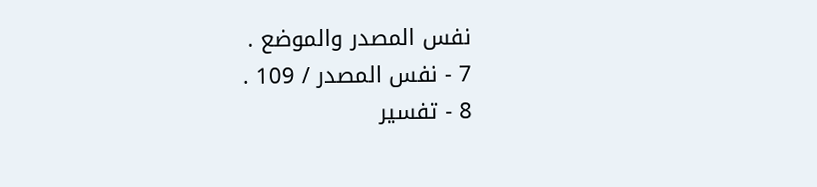نفس المصدر والموضع .
7 - نفس المصدر / 109 .
8 - تفسير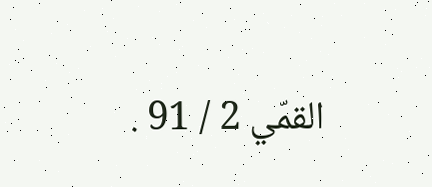القمّي 2 / 91 .